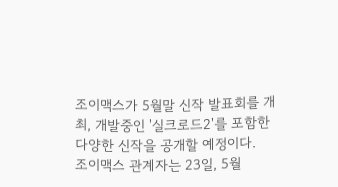조이맥스가 5월말 신작 발표회를 개최, 개발중인 '실크로드2'를 포함한 다양한 신작을 공개할 예정이다.
조이맥스 관계자는 23일, 5월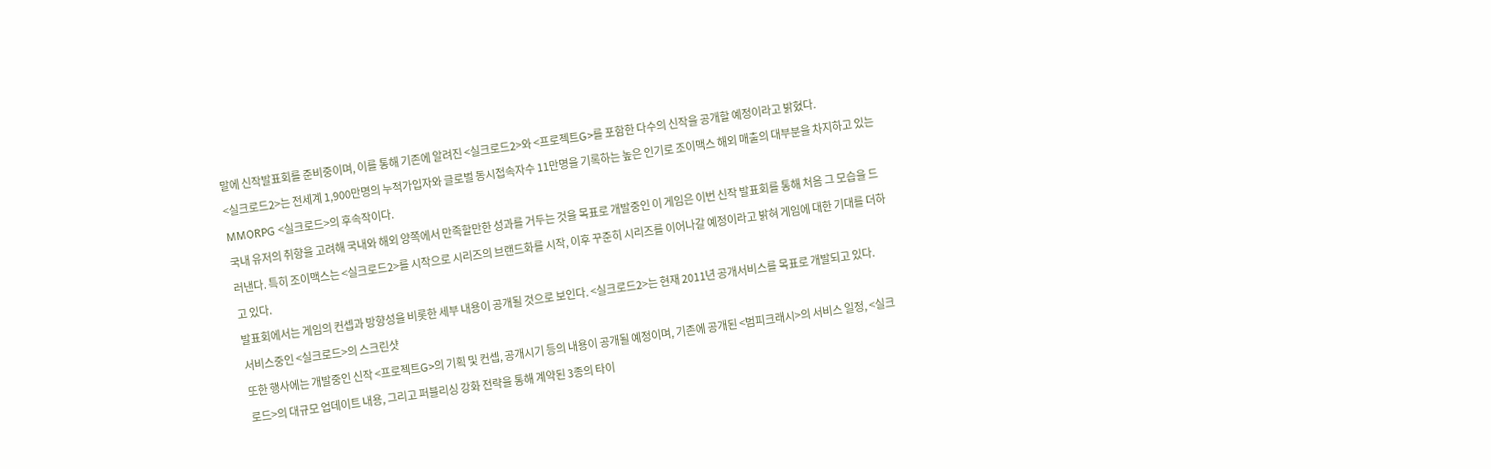말에 신작발표회를 준비중이며, 이를 통해 기존에 알려진 <실크로드2>와 <프로젝트G>를 포함한 다수의 신작을 공개할 예정이라고 밝혔다.
<실크로드2>는 전세계 1,900만명의 누적가입자와 글로벌 동시접속자수 11만명을 기록하는 높은 인기로 조이맥스 해외 매출의 대부분을 차지하고 있는 MMORPG <실크로드>의 후속작이다.
국내 유저의 취향을 고려해 국내와 해외 양쪽에서 만족할만한 성과를 거두는 것을 목표로 개발중인 이 게임은 이번 신작 발표회를 통해 처음 그 모습을 드러낸다. 특히 조이맥스는 <실크로드2>를 시작으로 시리즈의 브랜드화를 시작, 이후 꾸준히 시리즈를 이어나갈 예정이라고 밝혀 게임에 대한 기대를 더하고 있다.
발표회에서는 게임의 컨셉과 방향성을 비롯한 세부 내용이 공개될 것으로 보인다. <실크로드2>는 현재 2011년 공개서비스를 목표로 개발되고 있다.
서비스중인 <실크로드>의 스크린샷
또한 행사에는 개발중인 신작 <프로젝트G>의 기획 및 컨셉, 공개시기 등의 내용이 공개될 예정이며, 기존에 공개된 <범피크래시>의 서비스 일정, <실크로드>의 대규모 업데이트 내용, 그리고 퍼블리싱 강화 전략을 통해 계약된 3종의 타이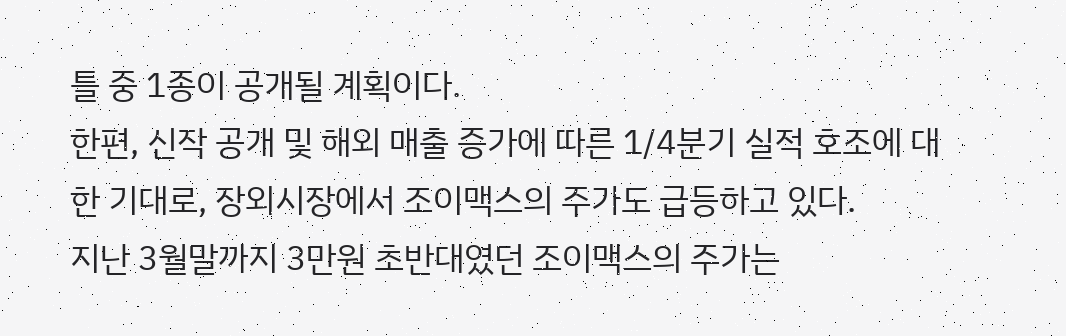틀 중 1종이 공개될 계획이다.
한편, 신작 공개 및 해외 매출 증가에 따른 1/4분기 실적 호조에 대한 기대로, 장외시장에서 조이맥스의 주가도 급등하고 있다.
지난 3월말까지 3만원 초반대였던 조이맥스의 주가는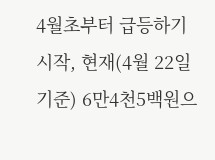4월초부터 급등하기 시작, 현재(4월 22일 기준) 6만4천5백원으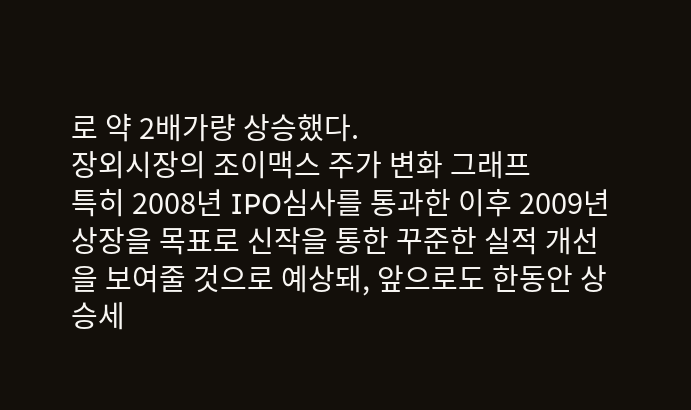로 약 2배가량 상승했다.
장외시장의 조이맥스 주가 변화 그래프
특히 2008년 IPO심사를 통과한 이후 2009년 상장을 목표로 신작을 통한 꾸준한 실적 개선을 보여줄 것으로 예상돼, 앞으로도 한동안 상승세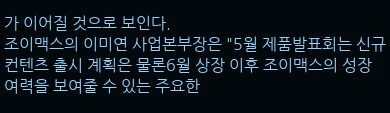가 이어질 것으로 보인다.
조이맥스의 이미연 사업본부장은 "5월 제품발표회는 신규 컨텐츠 출시 계획은 물론6월 상장 이후 조이맥스의 성장 여력을 보여줄 수 있는 주요한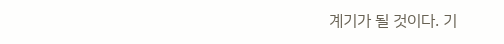계기가 될 것이다. 기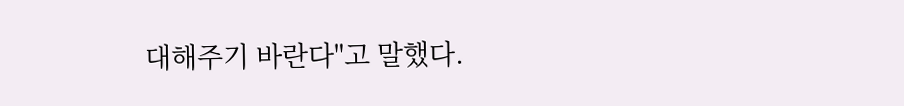대해주기 바란다"고 말했다.